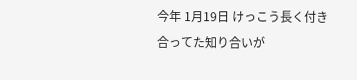今年 1月19日 けっこう長く付き合ってた知り合いが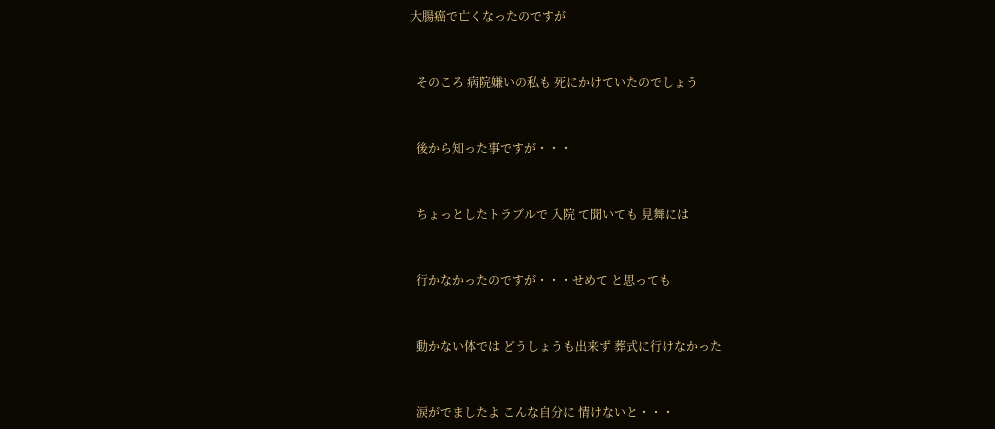大腸癌で亡くなったのですが


  そのころ 病院嫌いの私も 死にかけていたのでしょう


  後から知った事ですが・・・


  ちょっとしたトラブルで 入院 て聞いても 見舞には


  行かなかったのですが・・・せめて と思っても


  動かない体では どうしょうも出来ず 葬式に行けなかった


  涙がでましたよ こんな自分に 情けないと・・・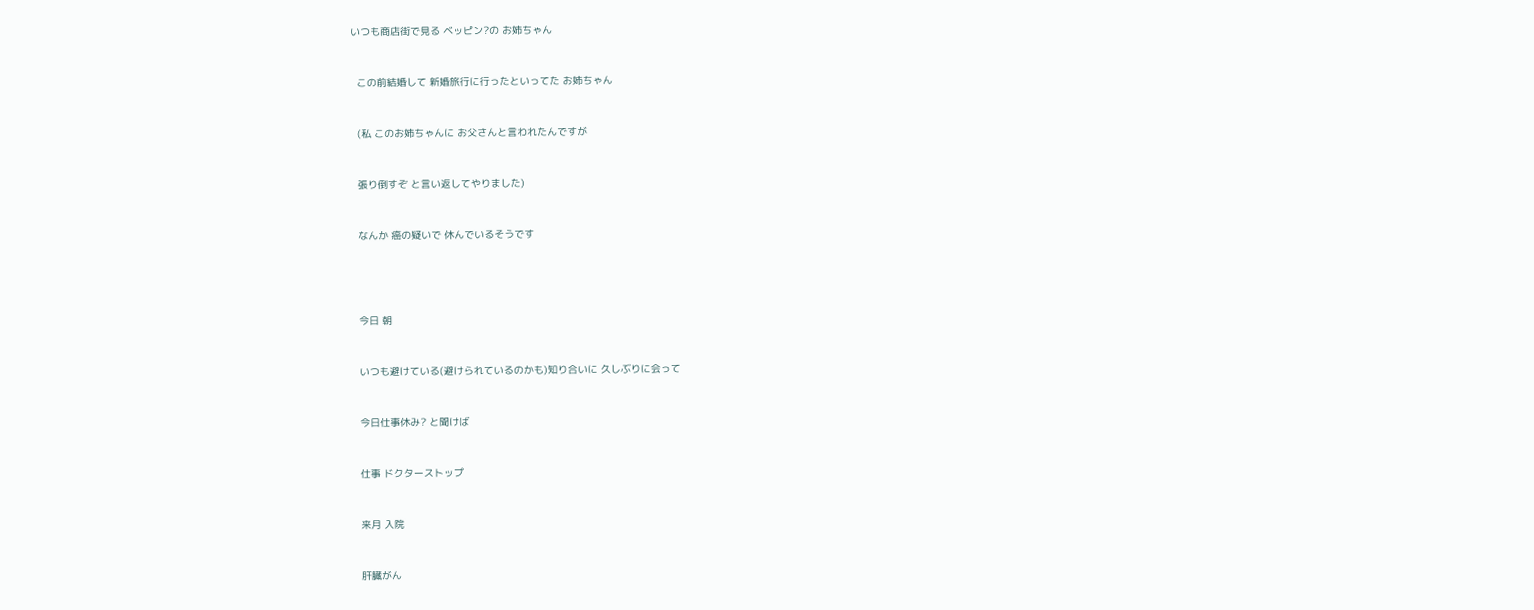いつも商店街で見る ベッピン?の お姉ちゃん


  この前結婚して 新婚旅行に行ったといってた お姉ちゃん


  (私 このお姉ちゃんに お父さんと言われたんですが


  張り倒すぞ と言い返してやりました)


  なんか 癌の疑いで 休んでいるそうです




  今日 朝


  いつも避けている(避けられているのかも)知り合いに 久しぶりに会って


  今日仕事休み? と聞けば


  仕事 ドクターストップ


  来月 入院


  肝臓がん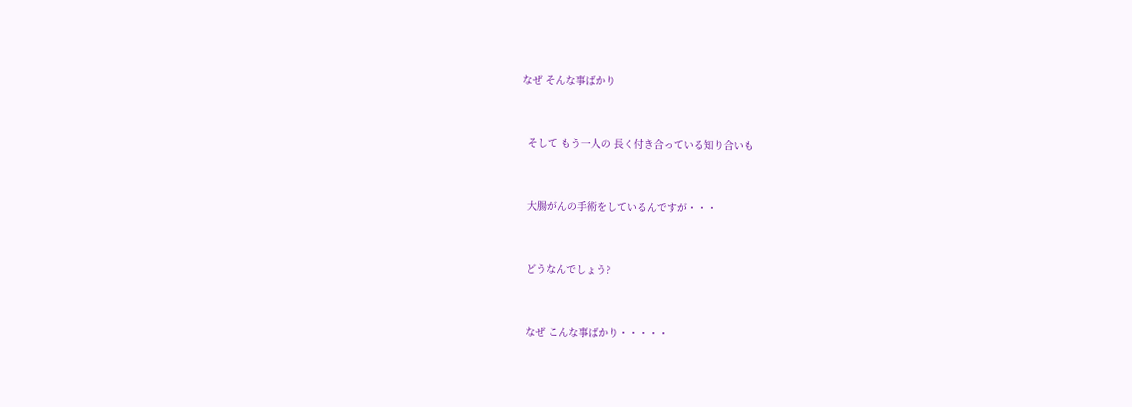なぜ そんな事ばかり


  そして もう一人の 長く付き合っている知り合いも


  大腸がんの手術をしているんですが・・・


  どうなんでしょう?


  なぜ こんな事ばかり・・・・・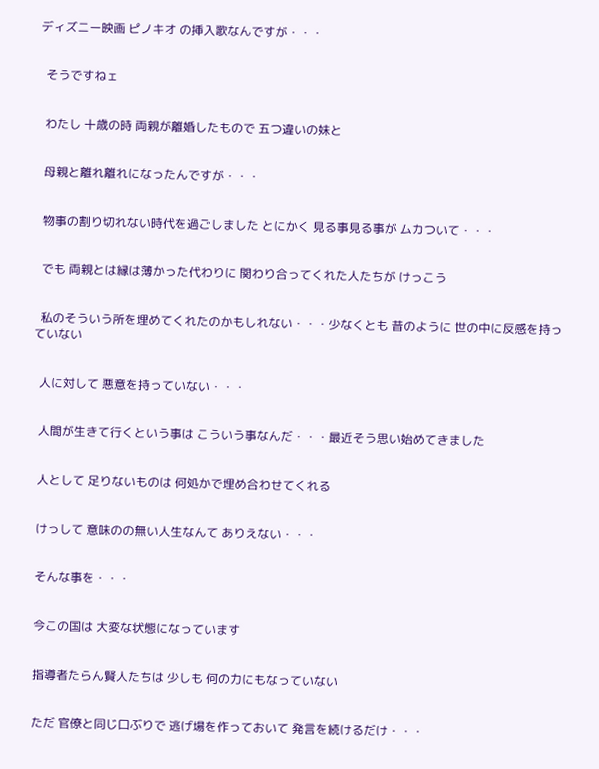ディズニー映画 ピノキオ の挿入歌なんですが・・・


  そうですねェ


  わたし 十歳の時 両親が離婚したもので 五つ違いの妹と


  母親と離れ離れになったんですが・・・


  物事の割り切れない時代を過ごしました とにかく 見る事見る事が ムカついて・・・


  でも 両親とは縁は薄かった代わりに 関わり合ってくれた人たちが けっこう


  私のそういう所を埋めてくれたのかもしれない・・・少なくとも 昔のように 世の中に反感を持っていない


  人に対して 悪意を持っていない・・・


  人間が生きて行くという事は こういう事なんだ・・・最近そう思い始めてきました


  人として 足りないものは 何処かで埋め合わせてくれる


  けっして 意味のの無い人生なんて ありえない・・・


  そんな事を・・・


  今この国は 大変な状態になっています


  指導者たらん賢人たちは 少しも 何の力にもなっていない


  ただ 官僚と同じ口ぶりで 逃げ場を作っておいて 発言を続けるだけ・・・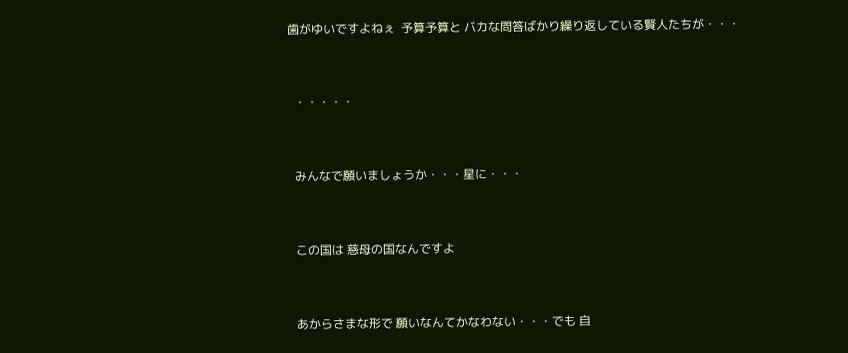歯がゆいですよねぇ  予算予算と バカな問答ばかり繰り返している賢人たちが・・・


  ・・・・・


  みんなで願いましょうか・・・星に・・・


  この国は 慈母の国なんですよ


  あからさまな形で 願いなんてかなわない・・・でも 自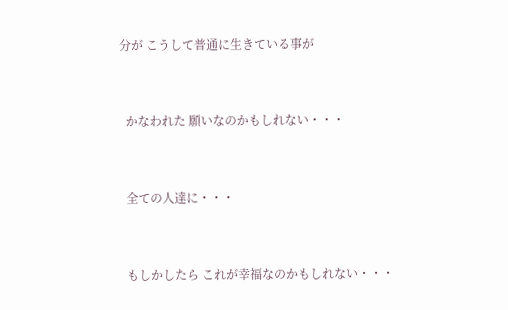分が こうして普通に生きている事が


  かなわれた 願いなのかもしれない・・・


  全ての人達に・・・


  もしかしたら これが幸福なのかもしれない・・・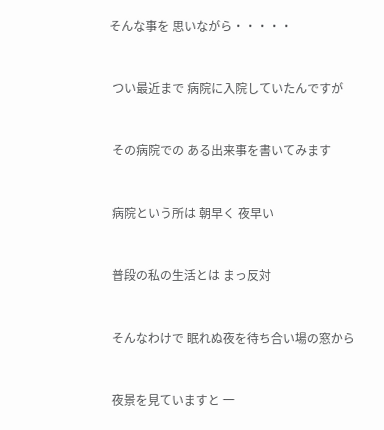そんな事を 思いながら・・・・・


 つい最近まで 病院に入院していたんですが


 その病院での ある出来事を書いてみます


 病院という所は 朝早く 夜早い


 普段の私の生活とは まっ反対


 そんなわけで 眠れぬ夜を待ち合い場の窓から


 夜景を見ていますと 一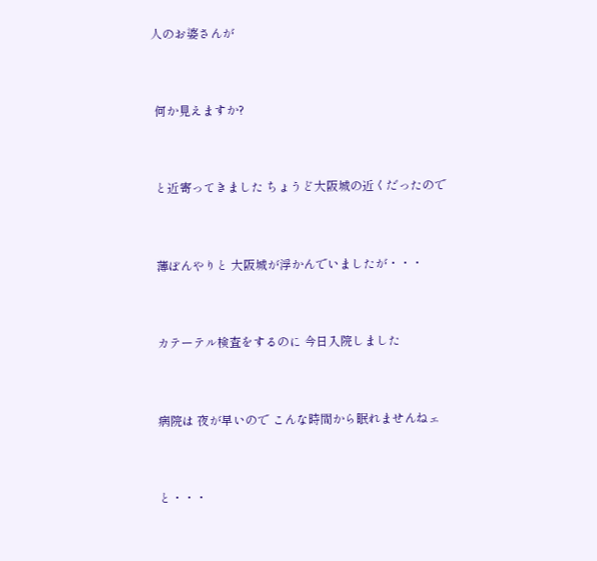人のお婆さんが


 何か見えますか?


 と近寄ってきました ちょうど大阪城の近くだったので


 薄ぼんやりと 大阪城が浮かんでいましたが・・・


 カテーテル検査をするのに 今日入院しました


 病院は 夜が早いので こんな時間から眠れませんねェ


 と・・・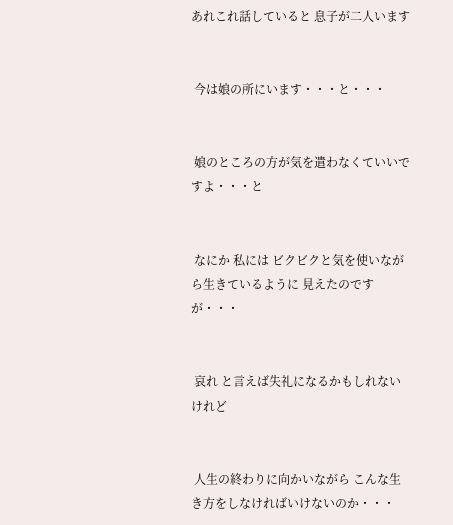あれこれ話していると 息子が二人います


 今は娘の所にいます・・・と・・・


 娘のところの方が気を遣わなくていいですよ・・・と


 なにか 私には ビクビクと気を使いながら生きているように 見えたのですが・・・


 哀れ と言えば失礼になるかもしれないけれど


 人生の終わりに向かいながら こんな生き方をしなければいけないのか・・・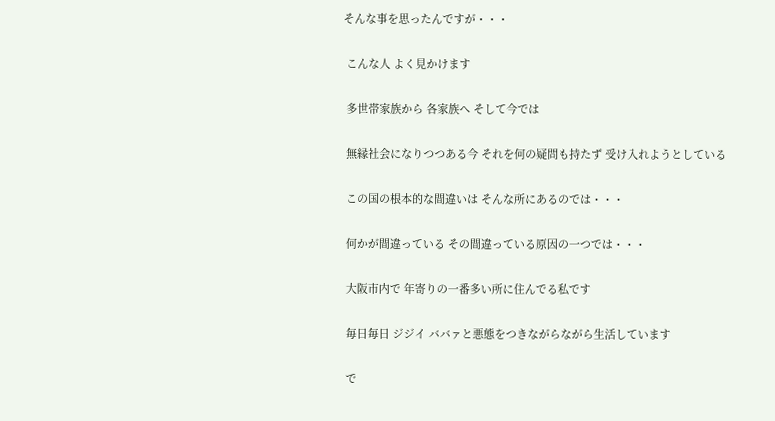そんな事を思ったんですが・・・


 こんな人 よく見かけます


 多世帯家族から 各家族へ そして今では


 無縁社会になりつつある今 それを何の疑問も持たず 受け入れようとしている


 この国の根本的な間違いは そんな所にあるのでは・・・


 何かが間違っている その間違っている原因の一つでは・・・


 大阪市内で 年寄りの一番多い所に住んでる私です


 毎日毎日 ジジイ ババァと悪態をつきながらながら生活しています


 で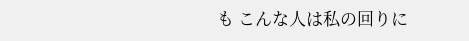も こんな人は私の回りに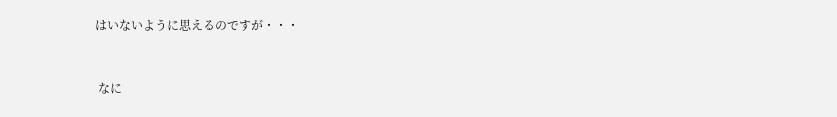はいないように思えるのですが・・・


 なに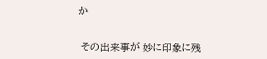か


 その出来事が 妙に印象に残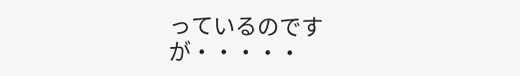っているのですが・・・・・